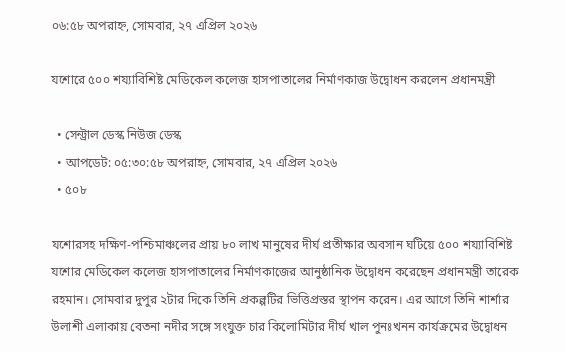০৬:৫৮ অপরাহ্ন, সোমবার, ২৭ এপ্রিল ২০২৬

যশোরে ৫০০ শয্যাবিশিষ্ট মেডিকেল কলেজ হাসপাতালের নির্মাণকাজ উদ্বোধন করলেন প্রধানমন্ত্রী

  • সেন্ট্রাল ডেস্ক নিউজ ডেস্ক
  • আপডেট: ০৫:৩০:৫৮ অপরাহ্ন, সোমবার, ২৭ এপ্রিল ২০২৬
  • ৫০৮

যশোরসহ দক্ষিণ-পশ্চিমাঞ্চলের প্রায় ৮০ লাখ মানুষের দীর্ঘ প্রতীক্ষার অবসান ঘটিয়ে ৫০০ শয্যাবিশিষ্ট যশোর মেডিকেল কলেজ হাসপাতালের নির্মাণকাজের আনুষ্ঠানিক উদ্বোধন করেছেন প্রধানমন্ত্রী তারেক রহমান। সোমবার দুপুর ২টার দিকে তিনি প্রকল্পটির ভিত্তিপ্রস্তর স্থাপন করেন। এর আগে তিনি শার্শার উলাশী এলাকায় বেতনা নদীর সঙ্গে সংযুক্ত চার কিলোমিটার দীর্ঘ খাল পুনঃখনন কার্যক্রমের উদ্বোধন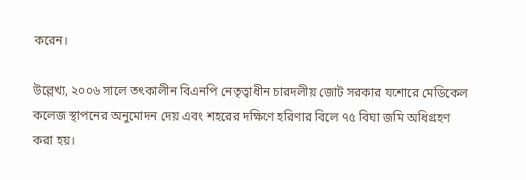করেন।

উল্লেখ্য, ২০০৬ সালে তৎকালীন বিএনপি নেতৃত্বাধীন চারদলীয় জোট সরকার যশোরে মেডিকেল কলেজ স্থাপনের অনুমোদন দেয় এবং শহরের দক্ষিণে হরিণার বিলে ৭৫ বিঘা জমি অধিগ্রহণ করা হয়।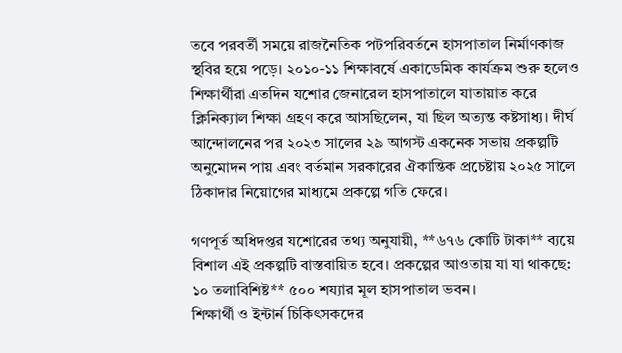তবে পরবর্তী সময়ে রাজনৈতিক পটপরিবর্তনে হাসপাতাল নির্মাণকাজ স্থবির হয়ে পড়ে। ২০১০-১১ শিক্ষাবর্ষে একাডেমিক কার্যক্রম শুরু হলেও শিক্ষার্থীরা এতদিন যশোর জেনারেল হাসপাতালে যাতায়াত করে ক্লিনিক্যাল শিক্ষা গ্রহণ করে আসছিলেন, যা ছিল অত্যন্ত কষ্টসাধ্য। দীর্ঘ আন্দোলনের পর ২০২৩ সালের ২৯ আগস্ট একনেক সভায় প্রকল্পটি অনুমোদন পায় এবং বর্তমান সরকারের ঐকান্তিক প্রচেষ্টায় ২০২৫ সালে ঠিকাদার নিয়োগের মাধ্যমে প্রকল্পে গতি ফেরে।

গণপূর্ত অধিদপ্তর যশোরের তথ্য অনুযায়ী, **৬৭৬ কোটি টাকা** ব্যয়ে বিশাল এই প্রকল্পটি বাস্তবায়িত হবে। প্রকল্পের আওতায় যা যা থাকছে:
১০ তলাবিশিষ্ট** ৫০০ শয্যার মূল হাসপাতাল ভবন।
শিক্ষার্থী ও ইন্টার্ন চিকিৎসকদের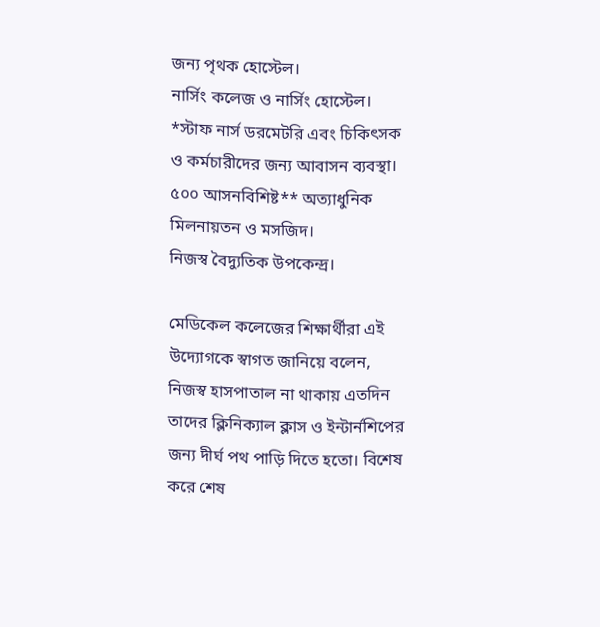জন্য পৃথক হোস্টেল।
নার্সিং কলেজ ও নার্সিং হোস্টেল।
*স্টাফ নার্স ডরমেটরি এবং চিকিৎসক ও কর্মচারীদের জন্য আবাসন ব্যবস্থা।
৫০০ আসনবিশিষ্ট** অত্যাধুনিক মিলনায়তন ও মসজিদ।
নিজস্ব বৈদ্যুতিক উপকেন্দ্র।

মেডিকেল কলেজের শিক্ষার্থীরা এই উদ্যোগকে স্বাগত জানিয়ে বলেন, নিজস্ব হাসপাতাল না থাকায় এতদিন তাদের ক্লিনিক্যাল ক্লাস ও ইন্টার্নশিপের জন্য দীর্ঘ পথ পাড়ি দিতে হতো। বিশেষ করে শেষ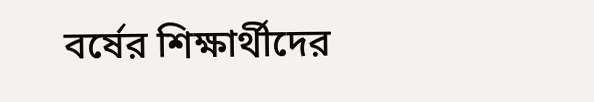বর্ষের শিক্ষার্থীদের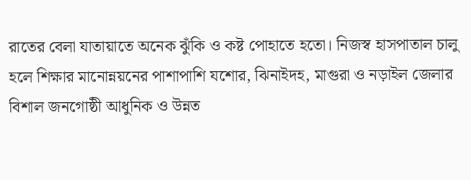রাতের বেলা যাতায়াতে অনেক ঝুঁকি ও কষ্ট পোহাতে হতো। নিজস্ব হাসপাতাল চালু হলে শিক্ষার মানোন্নয়নের পাশাপাশি যশোর, ঝিনাইদহ, মাগুরা ও নড়াইল জেলার বিশাল জনগোষ্ঠী আধুনিক ও উন্নত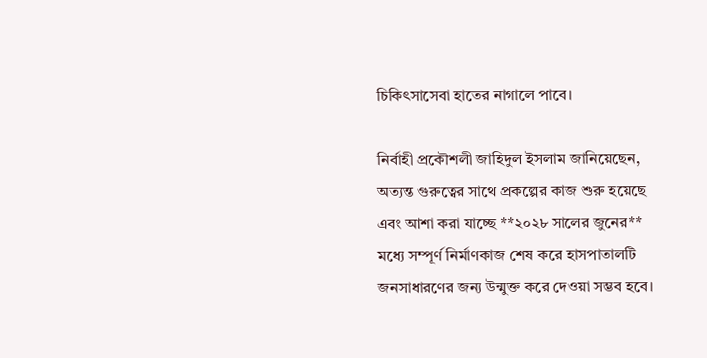চিকিৎসাসেবা হাতের নাগালে পাবে।

নির্বাহী প্রকৌশলী জাহিদুল ইসলাম জানিয়েছেন, অত্যন্ত গুরুত্বের সাথে প্রকল্পের কাজ শুরু হয়েছে এবং আশা করা যাচ্ছে **২০২৮ সালের জুনের** মধ্যে সম্পূর্ণ নির্মাণকাজ শেষ করে হাসপাতালটি জনসাধারণের জন্য উন্মুক্ত করে দেওয়া সম্ভব হবে।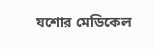যশোর মেডিকেল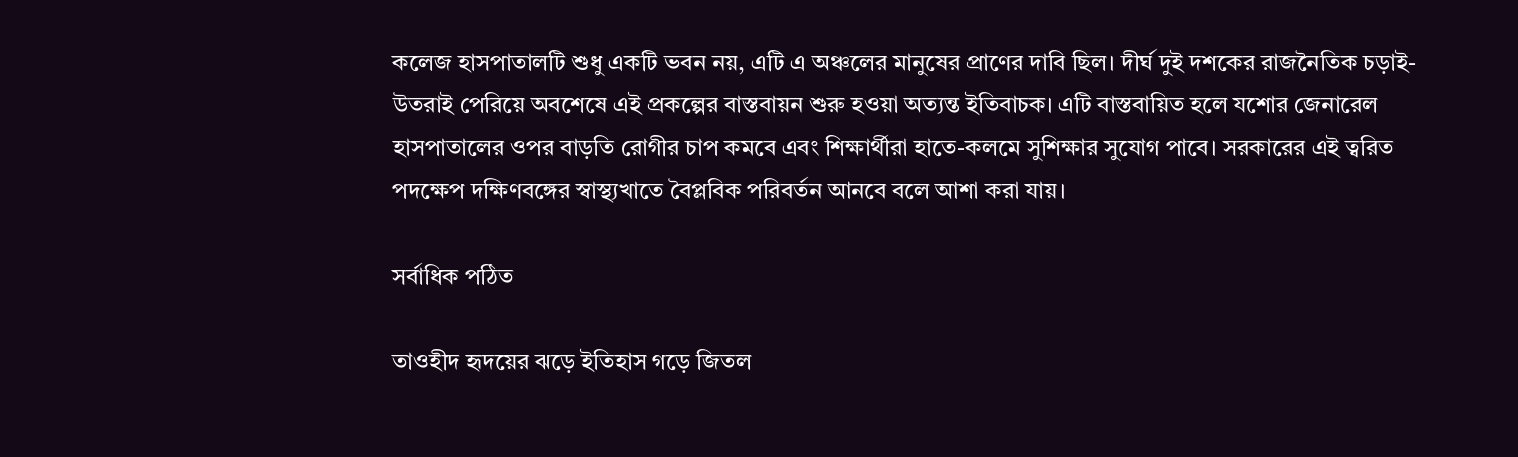কলেজ হাসপাতালটি শুধু একটি ভবন নয়, এটি এ অঞ্চলের মানুষের প্রাণের দাবি ছিল। দীর্ঘ দুই দশকের রাজনৈতিক চড়াই-উতরাই পেরিয়ে অবশেষে এই প্রকল্পের বাস্তবায়ন শুরু হওয়া অত্যন্ত ইতিবাচক। এটি বাস্তবায়িত হলে যশোর জেনারেল হাসপাতালের ওপর বাড়তি রোগীর চাপ কমবে এবং শিক্ষার্থীরা হাতে-কলমে সুশিক্ষার সুযোগ পাবে। সরকারের এই ত্বরিত পদক্ষেপ দক্ষিণবঙ্গের স্বাস্থ্যখাতে বৈপ্লবিক পরিবর্তন আনবে বলে আশা করা যায়।

সর্বাধিক পঠিত

তাওহীদ হৃদয়ের ঝড়ে ইতিহাস গড়ে জিতল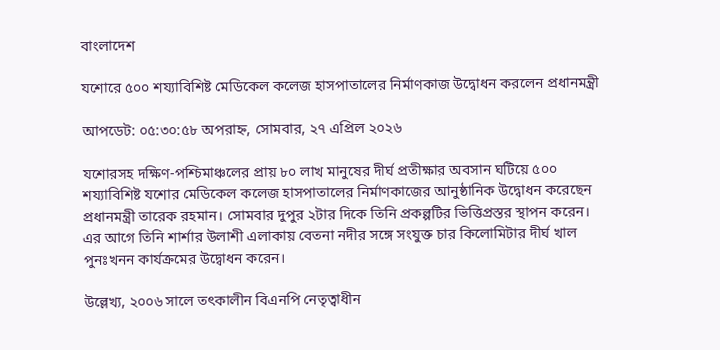বাংলাদেশ

যশোরে ৫০০ শয্যাবিশিষ্ট মেডিকেল কলেজ হাসপাতালের নির্মাণকাজ উদ্বোধন করলেন প্রধানমন্ত্রী

আপডেট: ০৫:৩০:৫৮ অপরাহ্ন, সোমবার, ২৭ এপ্রিল ২০২৬

যশোরসহ দক্ষিণ-পশ্চিমাঞ্চলের প্রায় ৮০ লাখ মানুষের দীর্ঘ প্রতীক্ষার অবসান ঘটিয়ে ৫০০ শয্যাবিশিষ্ট যশোর মেডিকেল কলেজ হাসপাতালের নির্মাণকাজের আনুষ্ঠানিক উদ্বোধন করেছেন প্রধানমন্ত্রী তারেক রহমান। সোমবার দুপুর ২টার দিকে তিনি প্রকল্পটির ভিত্তিপ্রস্তর স্থাপন করেন। এর আগে তিনি শার্শার উলাশী এলাকায় বেতনা নদীর সঙ্গে সংযুক্ত চার কিলোমিটার দীর্ঘ খাল পুনঃখনন কার্যক্রমের উদ্বোধন করেন।

উল্লেখ্য, ২০০৬ সালে তৎকালীন বিএনপি নেতৃত্বাধীন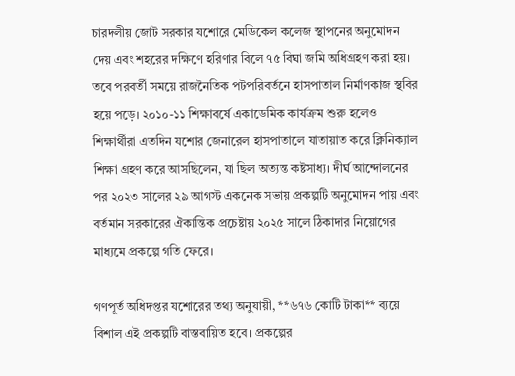চারদলীয় জোট সরকার যশোরে মেডিকেল কলেজ স্থাপনের অনুমোদন দেয় এবং শহরের দক্ষিণে হরিণার বিলে ৭৫ বিঘা জমি অধিগ্রহণ করা হয়। তবে পরবর্তী সময়ে রাজনৈতিক পটপরিবর্তনে হাসপাতাল নির্মাণকাজ স্থবির হয়ে পড়ে। ২০১০-১১ শিক্ষাবর্ষে একাডেমিক কার্যক্রম শুরু হলেও শিক্ষার্থীরা এতদিন যশোর জেনারেল হাসপাতালে যাতায়াত করে ক্লিনিক্যাল শিক্ষা গ্রহণ করে আসছিলেন, যা ছিল অত্যন্ত কষ্টসাধ্য। দীর্ঘ আন্দোলনের পর ২০২৩ সালের ২৯ আগস্ট একনেক সভায় প্রকল্পটি অনুমোদন পায় এবং বর্তমান সরকারের ঐকান্তিক প্রচেষ্টায় ২০২৫ সালে ঠিকাদার নিয়োগের মাধ্যমে প্রকল্পে গতি ফেরে।

গণপূর্ত অধিদপ্তর যশোরের তথ্য অনুযায়ী, **৬৭৬ কোটি টাকা** ব্যয়ে বিশাল এই প্রকল্পটি বাস্তবায়িত হবে। প্রকল্পের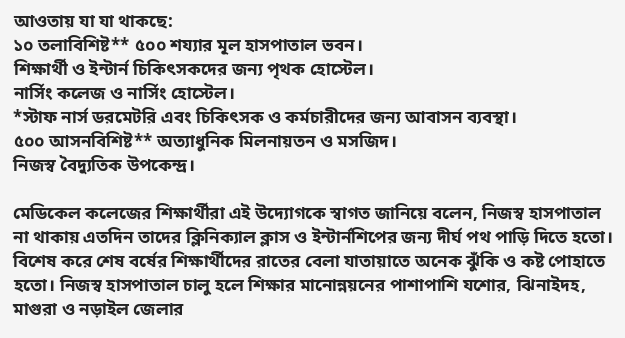আওতায় যা যা থাকছে:
১০ তলাবিশিষ্ট** ৫০০ শয্যার মূল হাসপাতাল ভবন।
শিক্ষার্থী ও ইন্টার্ন চিকিৎসকদের জন্য পৃথক হোস্টেল।
নার্সিং কলেজ ও নার্সিং হোস্টেল।
*স্টাফ নার্স ডরমেটরি এবং চিকিৎসক ও কর্মচারীদের জন্য আবাসন ব্যবস্থা।
৫০০ আসনবিশিষ্ট** অত্যাধুনিক মিলনায়তন ও মসজিদ।
নিজস্ব বৈদ্যুতিক উপকেন্দ্র।

মেডিকেল কলেজের শিক্ষার্থীরা এই উদ্যোগকে স্বাগত জানিয়ে বলেন, নিজস্ব হাসপাতাল না থাকায় এতদিন তাদের ক্লিনিক্যাল ক্লাস ও ইন্টার্নশিপের জন্য দীর্ঘ পথ পাড়ি দিতে হতো। বিশেষ করে শেষ বর্ষের শিক্ষার্থীদের রাতের বেলা যাতায়াতে অনেক ঝুঁকি ও কষ্ট পোহাতে হতো। নিজস্ব হাসপাতাল চালু হলে শিক্ষার মানোন্নয়নের পাশাপাশি যশোর, ঝিনাইদহ, মাগুরা ও নড়াইল জেলার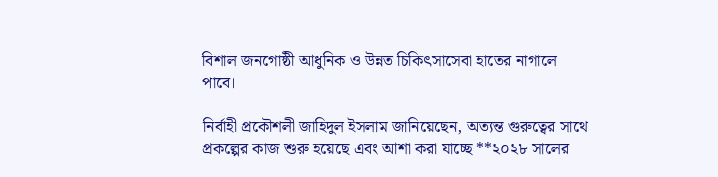বিশাল জনগোষ্ঠী আধুনিক ও উন্নত চিকিৎসাসেবা হাতের নাগালে পাবে।

নির্বাহী প্রকৌশলী জাহিদুল ইসলাম জানিয়েছেন, অত্যন্ত গুরুত্বের সাথে প্রকল্পের কাজ শুরু হয়েছে এবং আশা করা যাচ্ছে **২০২৮ সালের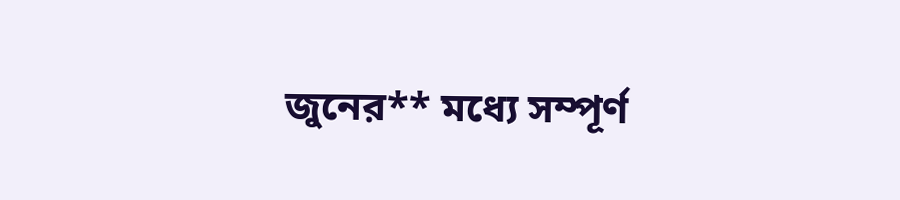জুনের** মধ্যে সম্পূর্ণ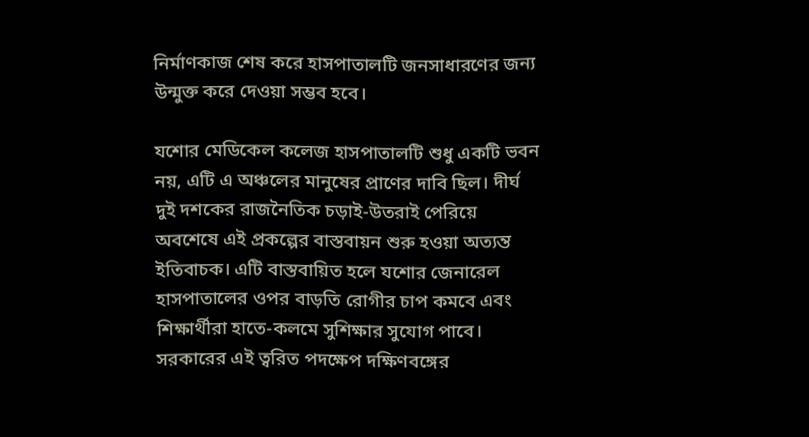নির্মাণকাজ শেষ করে হাসপাতালটি জনসাধারণের জন্য উন্মুক্ত করে দেওয়া সম্ভব হবে।

যশোর মেডিকেল কলেজ হাসপাতালটি শুধু একটি ভবন নয়, এটি এ অঞ্চলের মানুষের প্রাণের দাবি ছিল। দীর্ঘ দুই দশকের রাজনৈতিক চড়াই-উতরাই পেরিয়ে অবশেষে এই প্রকল্পের বাস্তবায়ন শুরু হওয়া অত্যন্ত ইতিবাচক। এটি বাস্তবায়িত হলে যশোর জেনারেল হাসপাতালের ওপর বাড়তি রোগীর চাপ কমবে এবং শিক্ষার্থীরা হাতে-কলমে সুশিক্ষার সুযোগ পাবে। সরকারের এই ত্বরিত পদক্ষেপ দক্ষিণবঙ্গের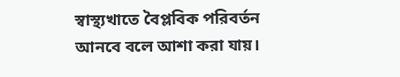স্বাস্থ্যখাতে বৈপ্লবিক পরিবর্তন আনবে বলে আশা করা যায়।